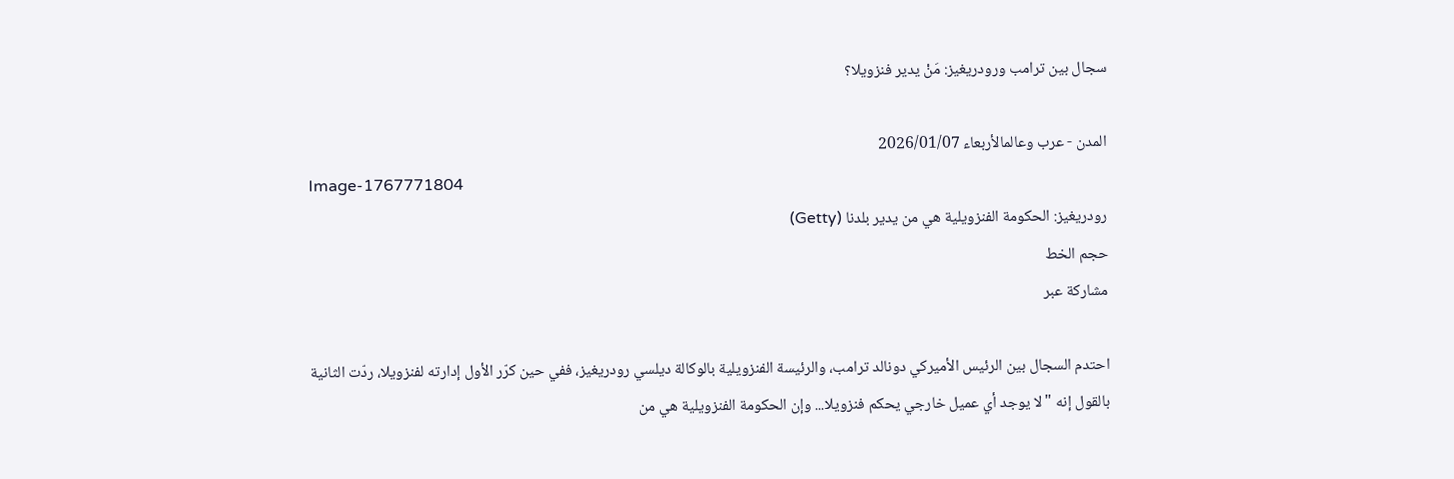سجال بين ترامب ورودريغيز: مَنْ يدير فنزويلا؟

المدن - عرب وعالمالأربعاء 2026/01/07
Image-1767771804
رودريغيز: الحكومة الفنزويلية هي من يدير بلدنا (Getty)
حجم الخط
مشاركة عبر

احتدم السجال بين الرئيس الأميركي دونالد ترامب، والرئيسة الفنزويلية بالوكالة ديلسي رودريغيز، ففي حين كرّر الأول إدارته لفنزويلا، ردّت الثانية بالقول إنه "لا يوجد أي عميل خارجي يحكم فنزويلا... وإن الحكومة الفنزويلية هي من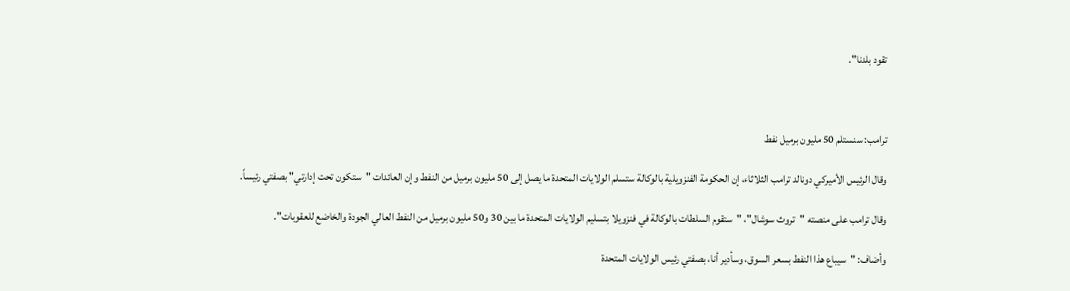تقود بلدنا".



ترامب: سنستلم 50 مليون برميل نفط

وقال الرئيس الأميركي دونالد ترامب الثلاثاء، إن الحكومة الفنزويلية بالوكالة ستسلم الولايات المتحدة ما يصل إلى 50 مليون برميل من النفط وإن العائدات "ستكون تحت إدارتي" بصفتي رئيساً.

وقال ترامب على منصته "تروث سوشال"، "ستقوم السلطات بالوكالة في فنزويلا بتسليم الولايات المتحدة ما بين 30 و50 مليون برميل من النفط العالي الجودة والخاضع للعقوبات".

وأضاف: "سيباع هذا النفط بسعر السوق، وسأدير أنا، بصفتي رئيس الولايات المتحدة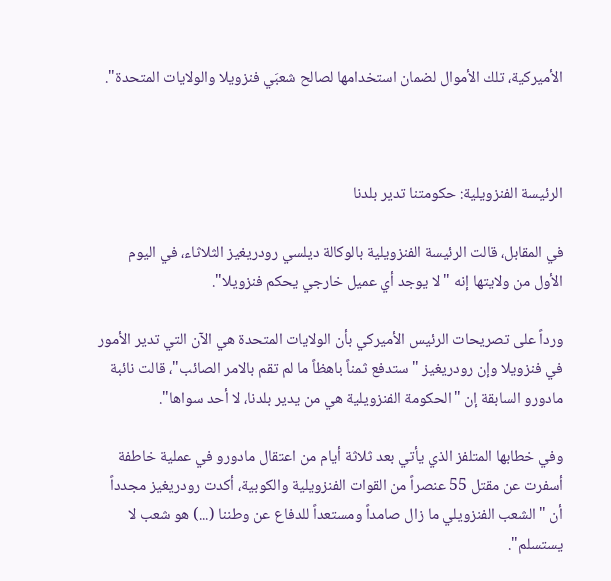الأميركية، تلك الأموال لضمان استخدامها لصالح شعبَي فنزويلا والولايات المتحدة".



الرئيسة الفنزويلية: حكومتنا تدير بلدنا

في المقابل، قالت الرئيسة الفنزويلية بالوكالة ديلسي رودريغيز الثلاثاء، في اليوم الأول من ولايتها إنه "لا يوجد أي عميل خارجي يحكم فنزويلا".

ورداً على تصريحات الرئيس الأميركي بأن الولايات المتحدة هي الآن التي تدير الأمور في فنزويلا وإن رودريغيز "ستدفع ثمناً باهظاً ما لم تقم بالامر الصائب"، قالت نائبة مادورو السابقة إن "الحكومة الفنزويلية هي من يدير بلدنا، لا أحد سواها".

وفي خطابها المتلفز الذي يأتي بعد ثلاثة أيام من اعتقال مادورو في عملية خاطفة أسفرت عن مقتل 55 عنصراً من القوات الفنزويلية والكوبية، أكدت رودريغيز مجدداً أن "الشعب الفنزويلي ما زال صامداً ومستعداً للدفاع عن وطننا (...) هو شعب لا يستسلم".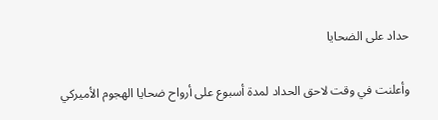حداد على الضحايا

وأعلنت في وقت لاحق الحداد لمدة أسبوع على أرواح ضحايا الهجوم الأميركي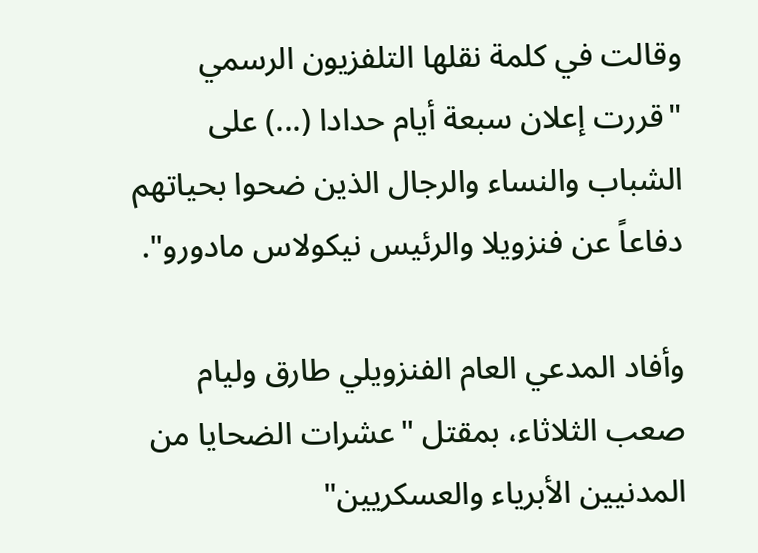وقالت في كلمة نقلها التلفزيون الرسمي "قررت إعلان سبعة أيام حدادا (...) على الشباب والنساء والرجال الذين ضحوا بحياتهم دفاعاً عن فنزويلا والرئيس نيكولاس مادورو".

وأفاد المدعي العام الفنزويلي طارق وليام صعب الثلاثاء، بمقتل "عشرات الضحايا من المدنيين الأبرياء والعسكريين"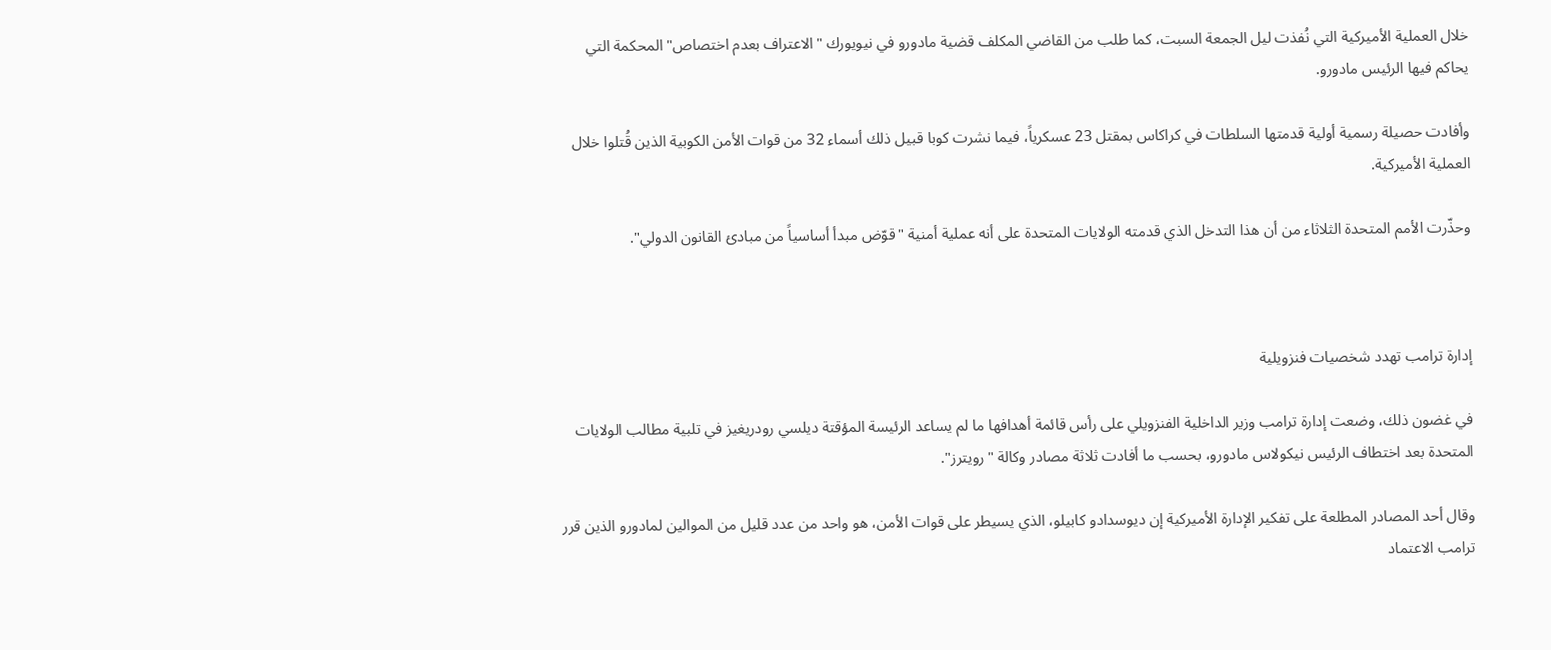خلال العملية الأميركية التي نُفذت ليل الجمعة السبت، كما طلب من القاضي المكلف قضية مادورو في نيويورك "الاعتراف بعدم اختصاص" المحكمة التي يحاكم فيها الرئيس مادورو.

وأفادت حصيلة رسمية أولية قدمتها السلطات في كراكاس بمقتل 23 عسكرياً، فيما نشرت كوبا قبيل ذلك أسماء 32 من قوات الأمن الكوبية الذين قُتلوا خلال العملية الأميركية.

وحذّرت الأمم المتحدة الثلاثاء من أن هذا التدخل الذي قدمته الولايات المتحدة على أنه عملية أمنية "قوّض مبدأ أساسياً من مبادئ القانون الدولي".



إدارة ترامب تهدد شخصيات فنزويلية

في غضون ذلك، وضعت إدارة ترامب وزير الداخلية الفنزويلي على رأس قائمة أهدافها ما لم يساعد الرئيسة المؤقتة ديلسي رودريغيز في تلبية مطالب الولايات المتحدة بعد اختطاف الرئيس نيكولاس مادورو، بحسب ما أفادت ثلاثة مصادر وكالة "رويترز".

وقال أحد المصادر المطلعة على تفكير الإدارة الأميركية إن ديوسدادو كابيلو، الذي يسيطر على قوات الأمن، هو واحد من عدد قليل من الموالين لمادورو الذين قرر ترامب الاعتماد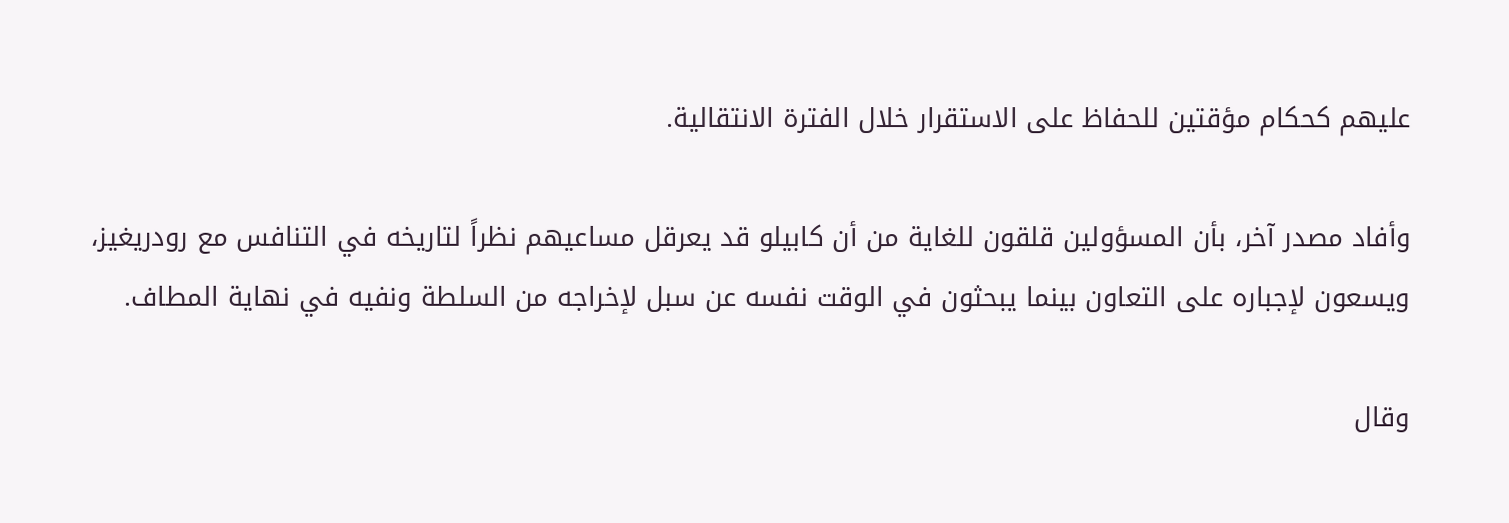عليهم كحكام مؤقتين للحفاظ على الاستقرار خلال الفترة الانتقالية.

وأفاد مصدر آخر، بأن المسؤولين قلقون للغاية من أن كابيلو قد يعرقل مساعيهم نظراً لتاريخه في التنافس مع رودريغيز، ويسعون لإجباره على التعاون بينما يبحثون في الوقت نفسه عن سبل لإخراجه من السلطة ونفيه في نهاية المطاف.

وقال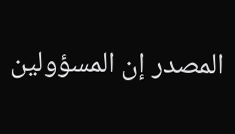المصدر إن المسؤولين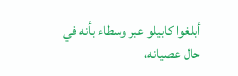أبلغوا كابيلو عبر وسطاء بأنه في حال عصيانه،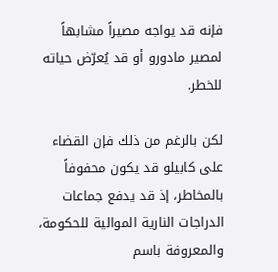فإنه قد يواجه مصيراً مشابهاً لمصير مادورو أو قد يُعرّض حياته للخطر.

لكن بالرغم من ذلك فإن القضاء على كابيلو قد يكون محفوفاً بالمخاطر، إذ قد يدفع جماعات الدراجات النارية الموالية للحكومة، والمعروفة باسم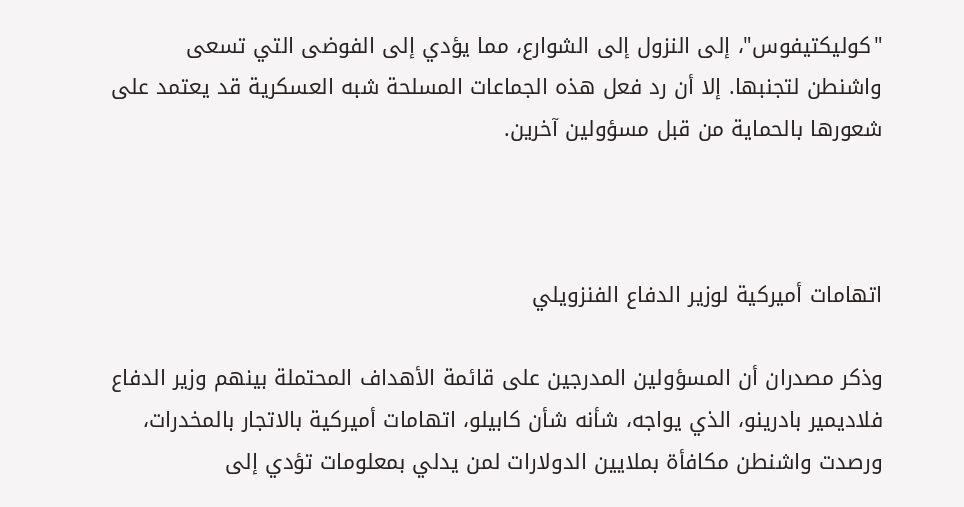"كوليكتيفوس"، إلى النزول إلى الشوارع، مما يؤدي إلى الفوضى التي تسعى واشنطن لتجنبها. إلا أن رد فعل هذه الجماعات المسلحة شبه العسكرية قد يعتمد على شعورها بالحماية من قبل مسؤولين آخرين.



اتهامات أميركية لوزير الدفاع الفنزويلي

وذكر مصدران أن المسؤولين المدرجين على قائمة الأهداف المحتملة بينهم وزير الدفاع فلاديمير بادرينو، الذي يواجه، شأنه شأن كابيلو، اتهامات أميركية بالاتجار بالمخدرات، ورصدت واشنطن مكافأة بملايين الدولارات لمن يدلي بمعلومات تؤدي إلى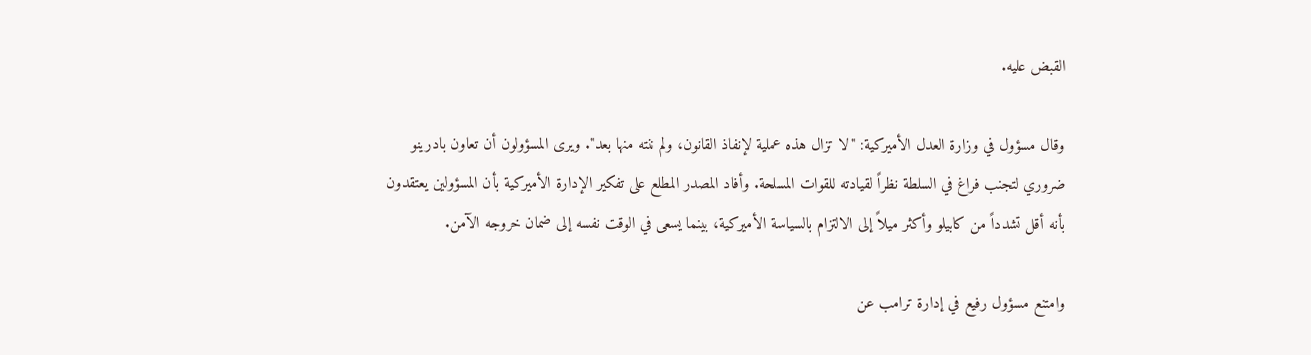القبض عليه.

وقال مسؤول في وزارة العدل الأميركية: "لا تزال هذه عملية لإنفاذ القانون، ولم ننته منها بعد". ويرى المسؤولون أن تعاون بادرينو ضروري لتجنب فراغ في السلطة نظراً لقيادته للقوات المسلحة. وأفاد المصدر المطلع على تفكير الإدارة الأميركية بأن المسؤولين يعتقدون بأنه أقل تشدداً من كابيلو وأكثر ميلاً إلى الالتزام بالسياسة الأميركية، بينما يسعى في الوقت نفسه إلى ضمان خروجه الآمن.

وامتنع مسؤول رفيع في إدارة ترامب عن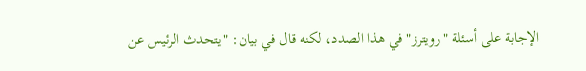الإجابة على أسئلة "رويترز" في هذا الصدد، لكنه قال في بيان: "يتحدث الرئيس عن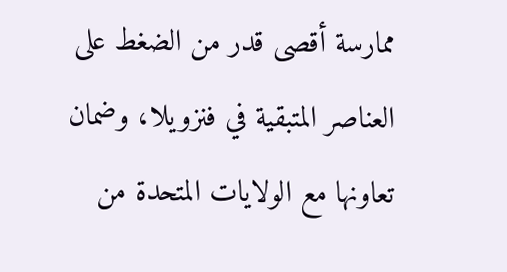ممارسة أقصى قدر من الضغط على العناصر المتبقية في فنزويلا، وضمان تعاونها مع الولايات المتحدة من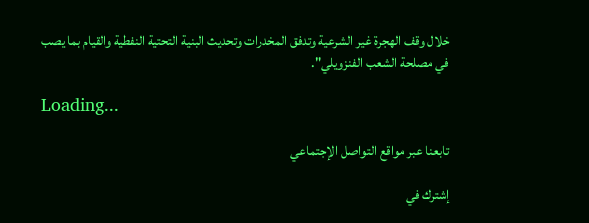خلال وقف الهجرة غير الشرعية وتدفق المخدرات وتحديث البنية التحتية النفطية والقيام بما يصب في مصلحة الشعب الفنزويلي".

Loading...

تابعنا عبر مواقع التواصل الإجتماعي

إشترك في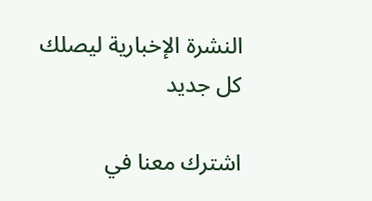النشرة الإخبارية ليصلك كل جديد

اشترك معنا في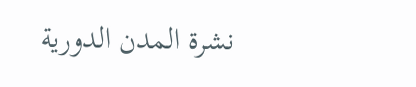نشرة المدن الدورية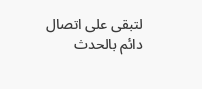لتبقى على اتصال دائم بالحدث